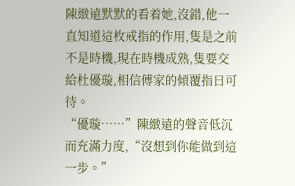陳緻遠默默的看着她,沒錯,他一直知道這枚戒指的作用,隻是之前不是時機,現在時機成熟,隻要交給杜優璇,相信傅家的傾覆指日可待。
“優璇……”陳緻遠的聲音低沉而充滿力度,“沒想到你能做到這一步。”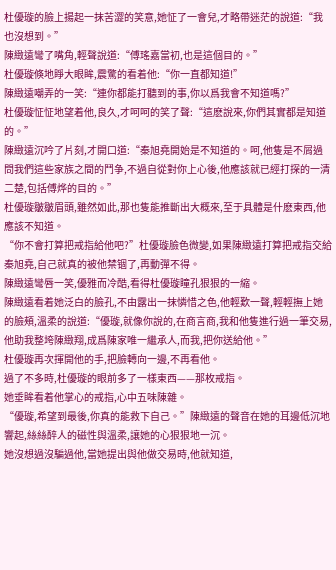杜優璇的臉上揚起一抹苦澀的笑意,她怔了一會兒,才略帶迷茫的說道:“我也沒想到。”
陳緻遠彎了嘴角,輕聲說道:“傅瑤嘉當初,也是這個目的。”
杜優璇倏地睜大眼眸,震驚的看着他:“你一直都知道!”
陳緻遠嘲弄的一笑:“連你都能打聽到的事,你以爲我會不知道嗎?”
杜優璇怔怔地望着他,良久,才呵呵的笑了聲:“這麽說來,你們其實都是知道的。”
陳緻遠沉吟了片刻,才開口道:“秦旭堯開始是不知道的。呵,他隻是不屑過問我們這些家族之間的鬥争,不過自從對你上心後,他應該就已經打探的一清二楚,包括傅烨的目的。”
杜優璇皺皺眉頭,雖然如此,那也隻能推斷出大概來,至于具體是什麽東西,他應該不知道。
“你不會打算把戒指給他吧?”杜優璇臉色微變,如果陳緻遠打算把戒指交給秦旭堯,自己就真的被他禁锢了,再動彈不得。
陳緻遠彎唇一笑,優雅而冷酷,看得杜優璇瞳孔狠狠的一縮。
陳緻遠看着她泛白的臉孔,不由露出一抹憐惜之色,他輕歎一聲,輕輕撫上她的臉頰,溫柔的說道:“優璇,就像你說的,在商言商,我和他隻進行過一筆交易,他助我整垮陳緻翔,成爲陳家唯一繼承人,而我,把你送給他。”
杜優璇再次揮開他的手,把臉轉向一邊,不再看他。
過了不多時,杜優璇的眼前多了一樣東西——那枚戒指。
她垂眸看着他掌心的戒指,心中五味陳雜。
“優璇,希望到最後,你真的能救下自己。”陳緻遠的聲音在她的耳邊低沉地響起,絲絲醉人的磁性與溫柔,讓她的心狠狠地一沉。
她沒想過沒騙過他,當她提出與他做交易時,他就知道,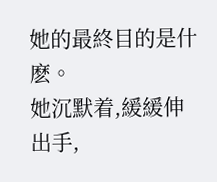她的最終目的是什麽。
她沉默着,緩緩伸出手,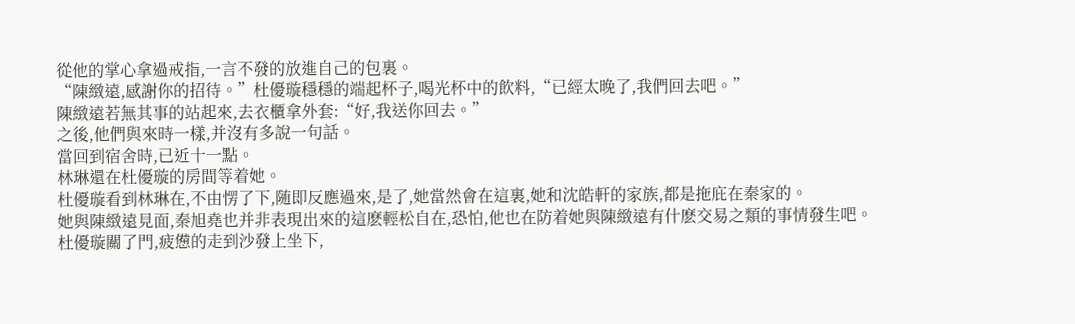從他的掌心拿過戒指,一言不發的放進自己的包裏。
“陳緻遠,感謝你的招待。”杜優璇穩穩的端起杯子,喝光杯中的飲料,“已經太晚了,我們回去吧。”
陳緻遠若無其事的站起來,去衣櫃拿外套:“好,我送你回去。”
之後,他們與來時一樣,并沒有多說一句話。
當回到宿舍時,已近十一點。
林琳還在杜優璇的房間等着她。
杜優璇看到林琳在,不由愣了下,随即反應過來,是了,她當然會在這裏,她和沈皓軒的家族,都是拖庇在秦家的。
她與陳緻遠見面,秦旭堯也并非表現出來的這麽輕松自在,恐怕,他也在防着她與陳緻遠有什麽交易之類的事情發生吧。
杜優璇關了門,疲憊的走到沙發上坐下,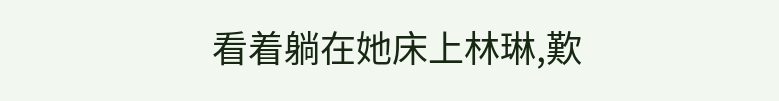看着躺在她床上林琳,歎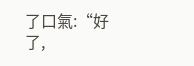了口氣:“好了,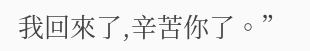我回來了,辛苦你了。”